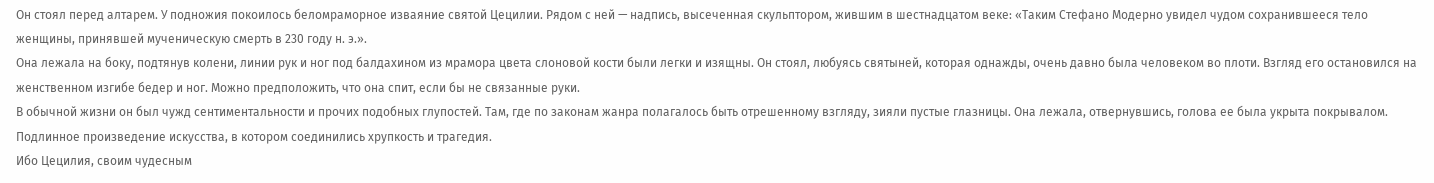Он стоял перед алтарем. У подножия покоилось беломраморное изваяние святой Цецилии. Рядом с ней — надпись, высеченная скульптором, жившим в шестнадцатом веке: «Таким Стефано Модерно увидел чудом сохранившееся тело женщины, принявшей мученическую смерть в 230 году н. э.».
Она лежала на боку, подтянув колени, линии рук и ног под балдахином из мрамора цвета слоновой кости были легки и изящны. Он стоял, любуясь святыней, которая однажды, очень давно была человеком во плоти. Взгляд его остановился на женственном изгибе бедер и ног. Можно предположить, что она спит, если бы не связанные руки.
В обычной жизни он был чужд сентиментальности и прочих подобных глупостей. Там, где по законам жанра полагалось быть отрешенному взгляду, зияли пустые глазницы. Она лежала, отвернувшись, голова ее была укрыта покрывалом. Подлинное произведение искусства, в котором соединились хрупкость и трагедия.
Ибо Цецилия, своим чудесным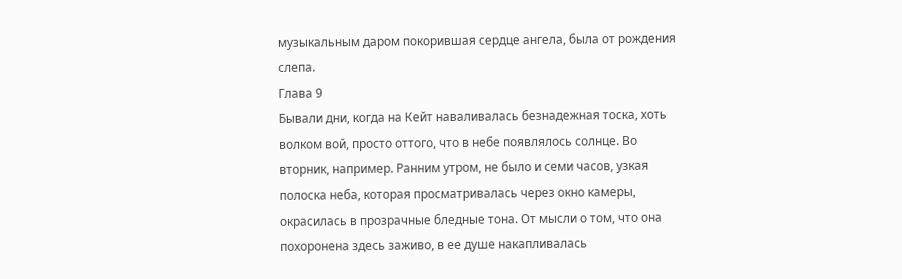музыкальным даром покорившая сердце ангела, была от рождения слепа.
Глава 9
Бывали дни, когда на Кейт наваливалась безнадежная тоска, хоть волком вой, просто оттого, что в небе появлялось солнце. Во вторник, например. Ранним утром, не было и семи часов, узкая полоска неба, которая просматривалась через окно камеры, окрасилась в прозрачные бледные тона. От мысли о том, что она похоронена здесь заживо, в ее душе накапливалась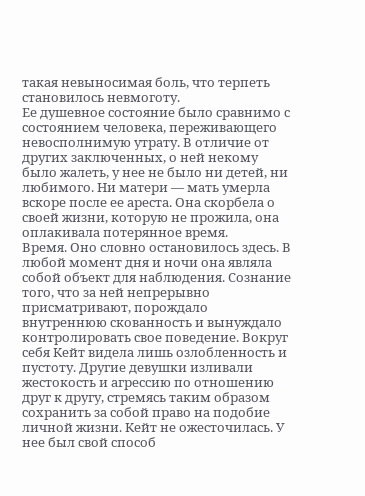такая невыносимая боль, что терпеть становилось невмоготу.
Ее душевное состояние было сравнимо с состоянием человека, переживающего невосполнимую утрату. В отличие от других заключенных, о ней некому было жалеть, у нее не было ни детей, ни любимого. Ни матери — мать умерла вскоре после ее ареста. Она скорбела о своей жизни, которую не прожила, она оплакивала потерянное время.
Время. Оно словно остановилось здесь. В любой момент дня и ночи она являла собой объект для наблюдения. Сознание того, что за ней непрерывно присматривают, порождало внутреннюю скованность и вынуждало контролировать свое поведение. Вокруг себя Кейт видела лишь озлобленность и пустоту. Другие девушки изливали жестокость и агрессию по отношению друг к другу, стремясь таким образом сохранить за собой право на подобие личной жизни. Кейт не ожесточилась. У нее был свой способ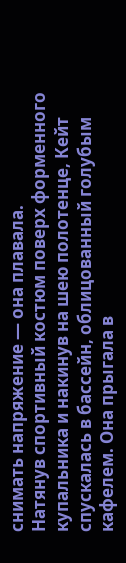снимать напряжение — она плавала.
Натянув спортивный костюм поверх форменного купальника и накинув на шею полотенце, Кейт спускалась в бассейн, облицованный голубым кафелем. Она прыгала в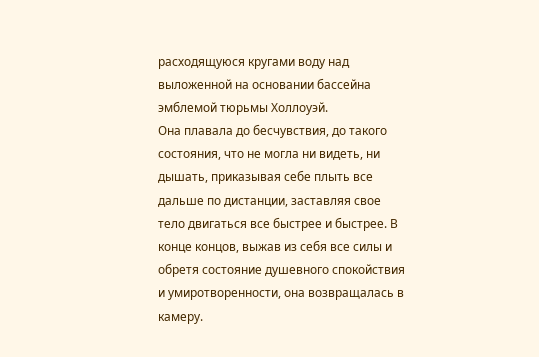расходящуюся кругами воду над выложенной на основании бассейна эмблемой тюрьмы Холлоуэй.
Она плавала до бесчувствия, до такого состояния, что не могла ни видеть, ни дышать, приказывая себе плыть все дальше по дистанции, заставляя свое тело двигаться все быстрее и быстрее. В конце концов, выжав из себя все силы и обретя состояние душевного спокойствия и умиротворенности, она возвращалась в камеру.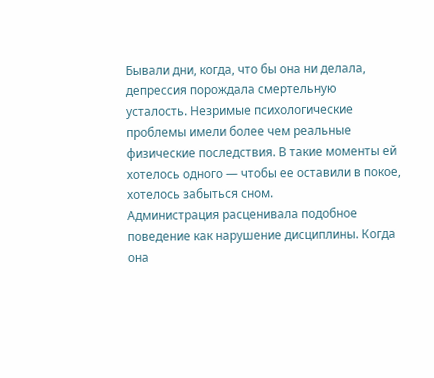Бывали дни, когда, что бы она ни делала, депрессия порождала смертельную усталость. Незримые психологические проблемы имели более чем реальные физические последствия. В такие моменты ей хотелось одного — чтобы ее оставили в покое, хотелось забыться сном.
Администрация расценивала подобное поведение как нарушение дисциплины. Когда она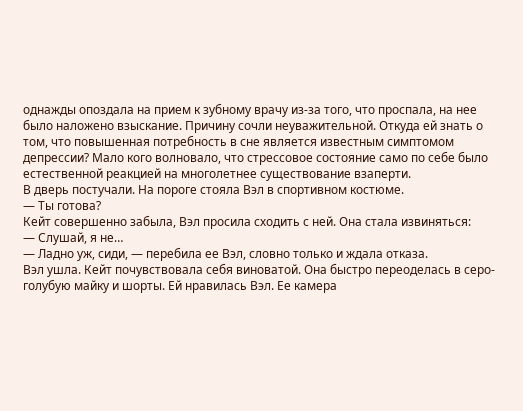однажды опоздала на прием к зубному врачу из-за того, что проспала, на нее было наложено взыскание. Причину сочли неуважительной. Откуда ей знать о том, что повышенная потребность в сне является известным симптомом депрессии? Мало кого волновало, что стрессовое состояние само по себе было естественной реакцией на многолетнее существование взаперти.
В дверь постучали. На пороге стояла Вэл в спортивном костюме.
— Ты готова?
Кейт совершенно забыла, Вэл просила сходить с ней. Она стала извиняться:
— Слушай, я не…
— Ладно уж, сиди, — перебила ее Вэл, словно только и ждала отказа.
Вэл ушла. Кейт почувствовала себя виноватой. Она быстро переоделась в серо-голубую майку и шорты. Ей нравилась Вэл. Ее камера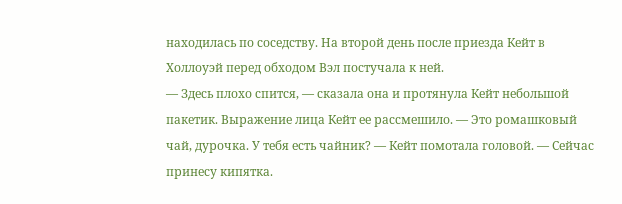находилась по соседству. На второй день после приезда Кейт в Холлоуэй перед обходом Вэл постучала к ней.
— Здесь плохо спится, — сказала она и протянула Кейт небольшой пакетик. Выражение лица Кейт ее рассмешило. — Это ромашковый чай, дурочка. У тебя есть чайник? — Кейт помотала головой. — Сейчас принесу кипятка.